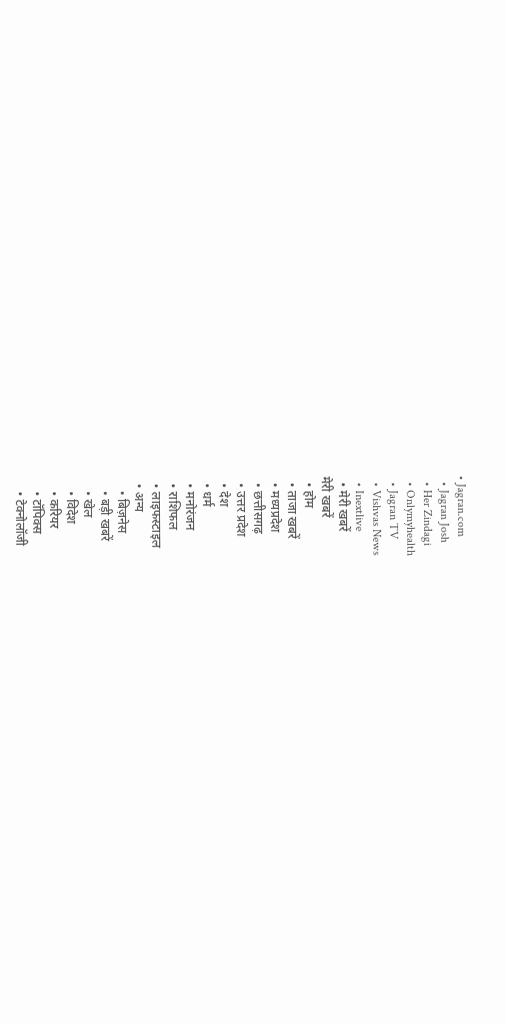• Jagran.com
  • Jagran Josh
  • Her Zindagi
  • Onlymyhealth
  • Jagran TV
  • Vishvas News
  • Inextlive
  • मेरी खबरें
मेरी खबरें
  • होम
  • ताजा खबरें
  • मध्यप्रदेश
  • छत्तीसगढ़
  • उत्तर प्रदेश
  • देश
  • धर्म
  • मनोरंजन
  • राशिफल
  • लाइफस्टाइल
  • अन्य
    • बिज़नेस
    • बड़ी खबरें
    • खेल
    • विदेश
    • करियर
    • टॉपिक्स
    • टेक्नोलॉजी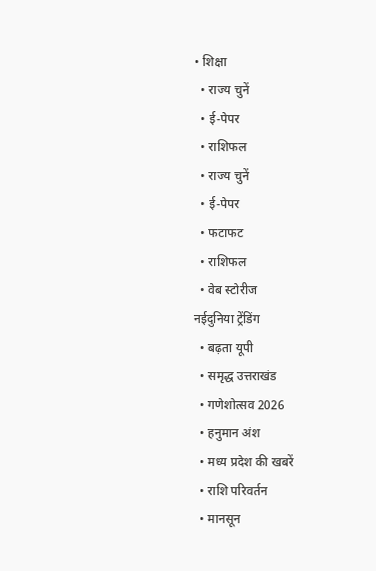• शिक्षा
  • राज्य चुनें
  • ई-पेपर
  • राशिफल
  • राज्य चुनें
  • ई-पेपर
  • फटाफट
  • राशिफल
  • वेब स्टोरीज
नईदुनिया ट्रेंडिंग
  • बढ़ता यूपी
  • समृद्ध उत्तराखंड
  • गणेशोत्‍सव 2026
  • हनुमान अंश
  • मध्‍य प्रदेश की खबरें
  • राशि परिवर्तन
  • मानसून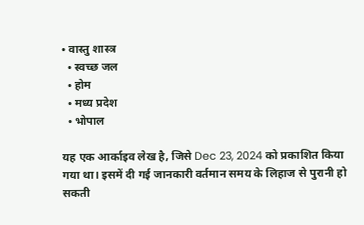• वास्‍तु शास्‍त्र
  • स्वच्छ जल
  • होम
  • मध्य प्रदेश
  • भोपाल

यह एक आर्काइव लेख है, जिसे Dec 23, 2024 को प्रकाशित किया गया था। इसमें दी गई जानकारी वर्तमान समय के लिहाज से पुरानी हो सकती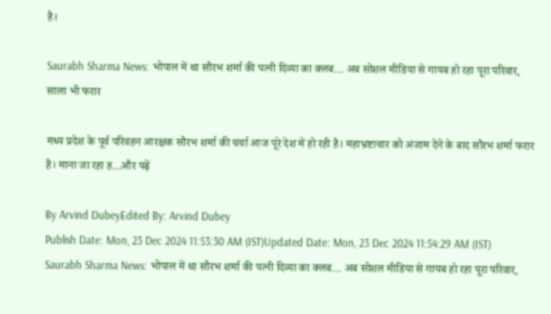है।

Saurabh Sharma News: भोपाल में था सौरभ शर्मा की पत्नी दिव्या का क्लब… अब सोशल मीडिया से गायब हो रहा पूरा परिवार, साला भी फरार

मध्य प्रदेश के पूर्व परिवहन आरक्षक सौरभ शर्मा की चर्चा आज पूरे देश में हो रही है। महाभ्रष्टाचार को अंजाम देने के बाद सौरभ शर्मा फरार है। माना जा रहा ह...और पढ़ें

By Arvind DubeyEdited By: Arvind Dubey
Publish Date: Mon, 23 Dec 2024 11:53:30 AM (IST)Updated Date: Mon, 23 Dec 2024 11:54:29 AM (IST)
Saurabh Sharma News: भोपाल में था सौरभ शर्मा की पत्नी दिव्या का क्लब… अब सोशल मीडिया से गायब हो रहा पूरा परिवार,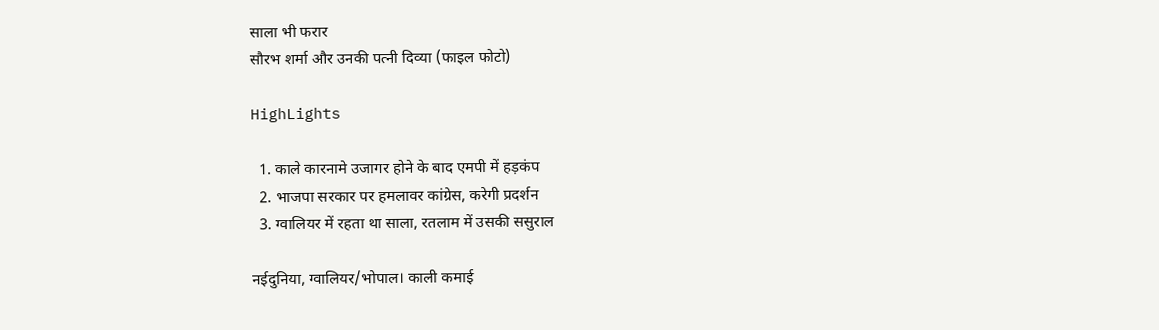साला भी फरार
सौरभ शर्मा और उनकी पत्नी दिव्या (फाइल फोटो)

HighLights

  1. काले कारनामे उजागर होने के बाद एमपी में हड़कंप
  2. भाजपा सरकार पर हमलावर कांग्रेस, करेगी प्रदर्शन
  3. ग्वालियर में रहता था साला, रतलाम में उसकी ससुराल

नईदुनिया, ग्वालियर/भोपाल। काली कमाई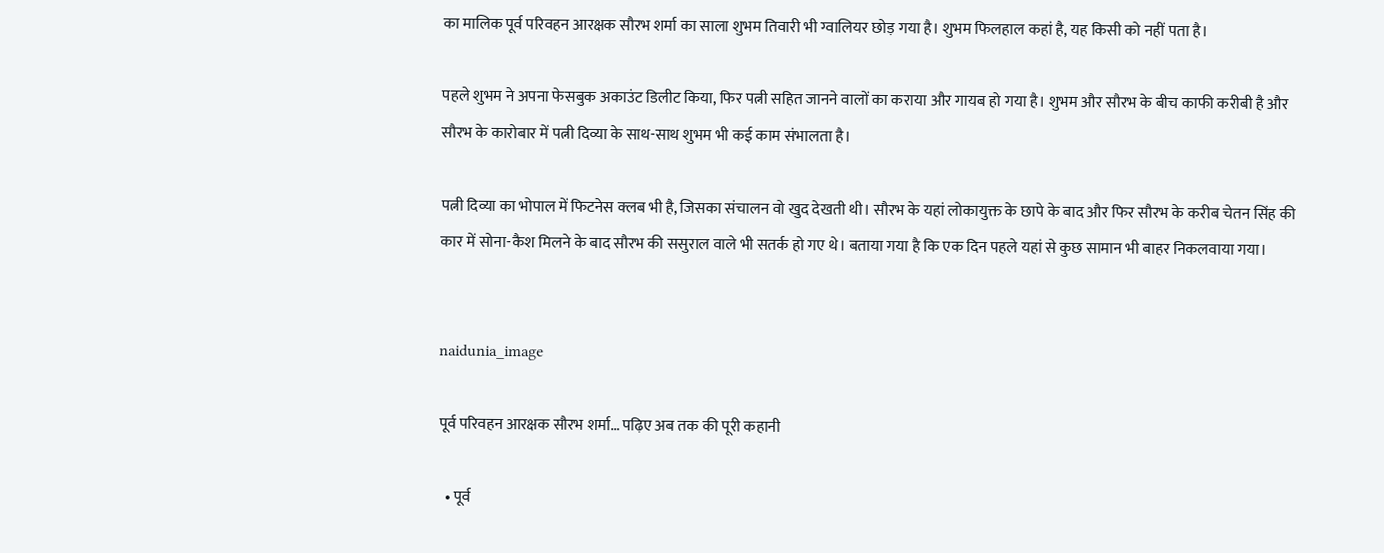का मालिक पूर्व परिवहन आरक्षक सौरभ शर्मा का साला शुभम तिवारी भी ग्वालियर छोड़ गया है। शुभम फिलहाल कहां है, यह किसी को नहीं पता है।

पहले शुभम ने अपना फेसबुक अकाउंट डिलीट किया, फिर पत्नी सहित जानने वालों का कराया और गायब हो गया है। शुभम और सौरभ के बीच काफी करीबी है और सौरभ के कारोबार में पत्नी दिव्या के साथ-साथ शुभम भी कई काम संभालता है।

पत्नी दिव्या का भोपाल में फिटनेस क्लब भी है, जिसका संचालन वो खुद देखती थी। सौरभ के यहां लोकायुक्त के छापे के बाद और फिर सौरभ के करीब चेतन सिंह की कार में सोना-कैश मिलने के बाद सौरभ की ससुराल वाले भी सतर्क हो गए थे। बताया गया है कि एक दिन पहले यहां से कुछ सामान भी बाहर निकलवाया गया।


naidunia_image

पूर्व परिवहन आरक्षक सौरभ शर्मा… पढ़िए अब तक की पूरी कहानी

  • पूर्व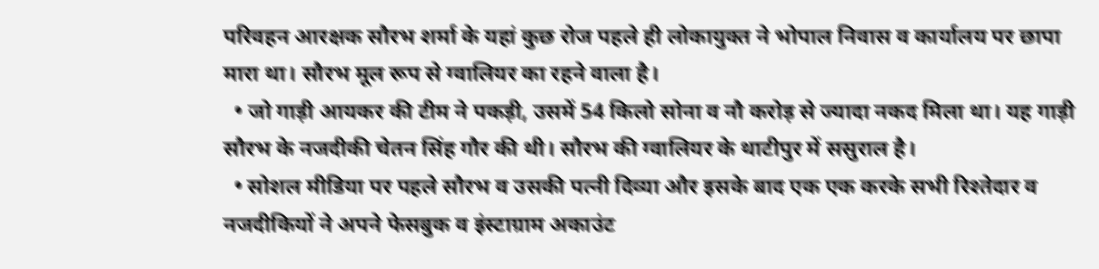परिवहन आरक्षक सौरभ शर्मा के यहां कुछ रोज पहले ही लोकायुक्त ने भोपाल निवास व कार्यालय पर छापा मारा था। सौरभ मूल रूप से ग्वालियर का रहने वाला है।
  • जो गाड़ी आयकर की टीम ने पकड़ी, उसमें 54 किलो सोना व नौ करोड़ से ज्यादा नकद मिला था। यह गाड़ी सौरभ के नजदीकी चेतन सिंह गौर की थी। सौरभ की ग्वालियर के थाटीपुर में ससुराल है।
  • सोशल मीडिया पर पहले सौरभ व उसकी पत्नी दिव्या और इसके बाद एक एक करके सभी रिश्तेदार व नजदीकियों ने अपने फेसबुक व इंस्टाग्राम अकाउंट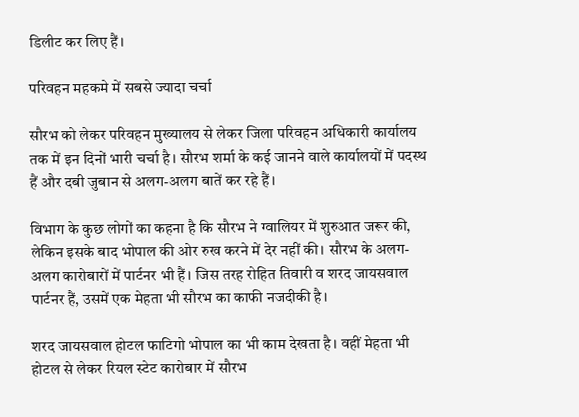डिलीट कर लिए हैं।

परिवहन महकमे में सबसे ज्यादा चर्चा

सौरभ को लेकर परिवहन मुख्यालय से लेकर जिला परिवहन अधिकारी कार्यालय तक में इन दिनों भारी चर्चा है। सौरभ शर्मा के कई जानने वाले कार्यालयों में पदस्थ हैं और दबी जुबान से अलग-अलग बातें कर रहे हैं।

विभाग के कुछ लोगों का कहना है कि सौरभ ने ग्वालियर में शुरुआत जरूर की, लेकिन इसके बाद भोपाल की ओर रुख करने में देर नहीं की। सौरभ के अलग-अलग कारोबारों में पार्टनर भी हैं। जिस तरह रोहित तिवारी व शरद जायसवाल पार्टनर हैं, उसमें एक मेहता भी सौरभ का काफी नजदीकी है।

शरद जायसवाल होटल फाटिगो भोपाल का भी काम देखता है। वहीं मेहता भी होटल से लेकर रियल स्टेट कारोबार में सौरभ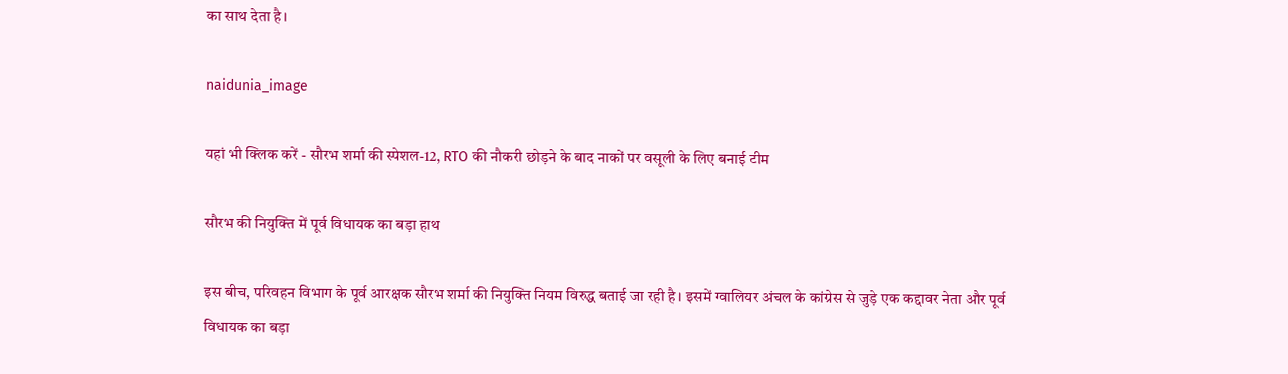का साथ देता है।

naidunia_image

यहां भी क्लिक करें - सौरभ शर्मा की स्पेशल-12, RTO की नौकरी छोड़ने के बाद नाकों पर वसूली के लिए बनाई टीम

सौरभ की नियुक्ति में पूर्व विधायक का बड़ा हाथ

इस बीच, परिवहन विभाग के पूर्व आरक्षक सौरभ शर्मा की नियुक्ति नियम विरुद्ध बताई जा रही है। इसमें ग्वालियर अंचल के कांग्रेस से जुड़े एक कद्दावर नेता और पूर्व विधायक का बड़ा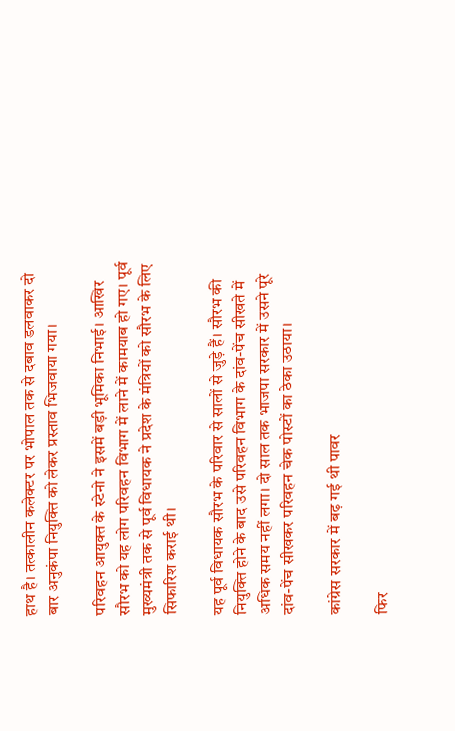हाथ है। तत्कालीन कलेक्टर पर भोपाल तक से दबाव डलवाकर दो बार अनुकंपा नियुक्ति को लेकर प्रस्ताव भिजवाया गया।

परिवहन आयुक्त के स्टेनो ने इसमें बड़ी भूमिका निभाई। आखिर सौरभ को यह लोग परिवहन विभाग में लाने में कामयाब हो गए। पूर्व मुख्यमंत्री तक से पूर्व विधायक ने प्रदेश के मंत्रियों को सौरभ के लिए सिफारिश कराई थी।

यह पूर्व विधायक सौरभ के परिवार से सालों से जुड़े हैं। सौरभ की नियुक्ति होने के बाद उसे परिवहन विभाग के दांव-पेंच सीखते में अधिक समय नहीं लगा। दो साल तक भाजपा सरकार में उसने पूरे दांव-पेंच सीखकर परिवहन चेक पोस्टों का ठेका उठाया।

कांग्रेस सरकार में बढ़ गई थी पावर

फिर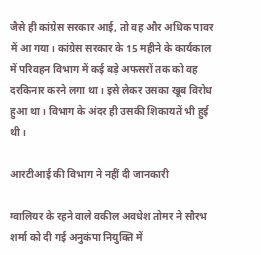जैसे ही कांग्रेस सरकार आई, तो वह और अधिक पावर में आ गया। कांग्रेस सरकार के 15 महीने के कार्यकाल में परिवहन विभाग में कई बड़े अफसरों तक को वह दरकिनार करने लगा था। इसे लेकर उसका खूब विरोध हुआ था। विभाग के अंदर ही उसकी शिकायतें भी हुई थी।

आरटीआई की विभाग ने नहीं दी जानकारी

ग्वालियर के रहने वाले वकील अवधेश तोमर ने सौरभ शर्मा को दी गई अनुकंपा नियुक्ति में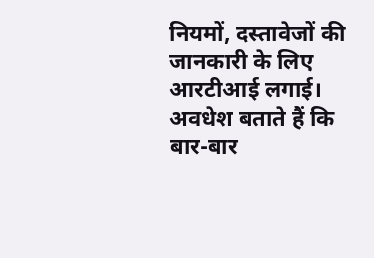नियमों, दस्तावेजों की जानकारी के लिए आरटीआई लगाई। अवधेश बताते हैं कि बार-बार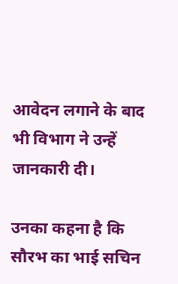आवेदन लगाने के बाद भी विभाग ने उन्हें जानकारी दी।

उनका कहना है कि सौरभ का भाई सचिन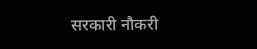सरकारी नौकरी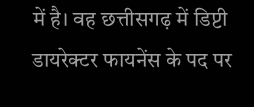में है। वह छत्तीसगढ़ में डिप्टी डायरेक्टर फायनेंस के पद पर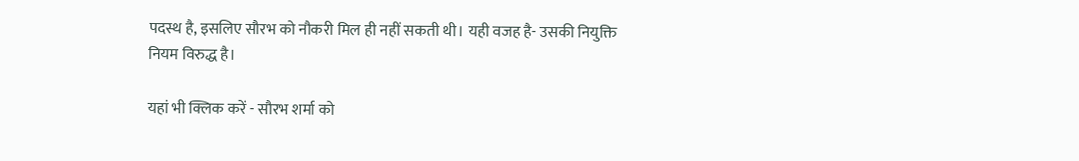पदस्थ है, इसलिए सौरभ को नौकरी मिल ही नहीं सकती थी। यही वजह है- उसकी नियुक्ति नियम विरुद्ध है।

यहां भी क्लिक करें - सौरभ शर्मा को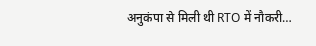अनुकंपा से मिली थी RTO में नौकरी…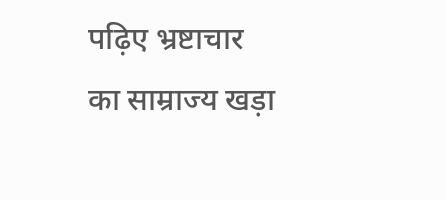पढ़िए भ्रष्टाचार का साम्राज्य खड़ा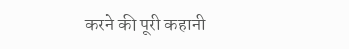करने की पूरी कहानी